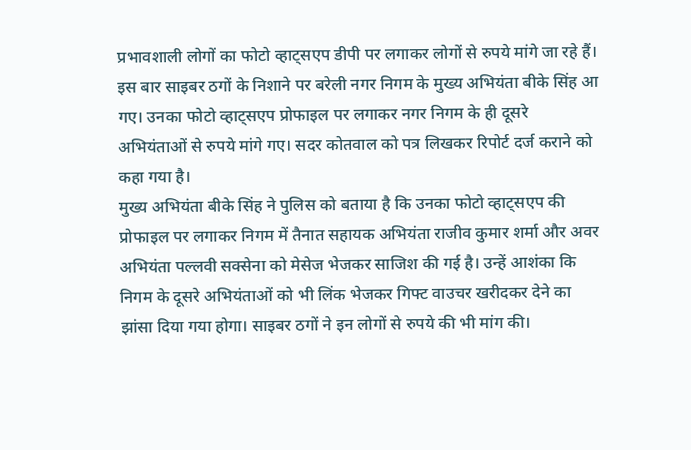प्रभावशाली लोगों का फोटो व्हाट्सएप डीपी पर लगाकर लोगों से रुपये मांगे जा रहे हैं। इस बार साइबर ठगों के निशाने पर बरेली नगर निगम के मुख्य अभियंता बीके सिंह आ गए। उनका फोटो व्हाट्सएप प्रोफाइल पर लगाकर नगर निगम के ही दूसरे अभियंताओं से रुपये मांगे गए। सदर कोतवाल को पत्र लिखकर रिपोर्ट दर्ज कराने को कहा गया है।
मुख्य अभियंता बीके सिंह ने पुलिस को बताया है कि उनका फोटो व्हाट्सएप की प्रोफाइल पर लगाकर निगम में तैनात सहायक अभियंता राजीव कुमार शर्मा और अवर अभियंता पल्लवी सक्सेना को मेसेज भेजकर साजिश की गई है। उन्हें आशंका कि निगम के दूसरे अभियंताओं को भी लिंक भेजकर गिफ्ट वाउचर खरीदकर देने का झांसा दिया गया होगा। साइबर ठगों ने इन लोगों से रुपये की भी मांग की।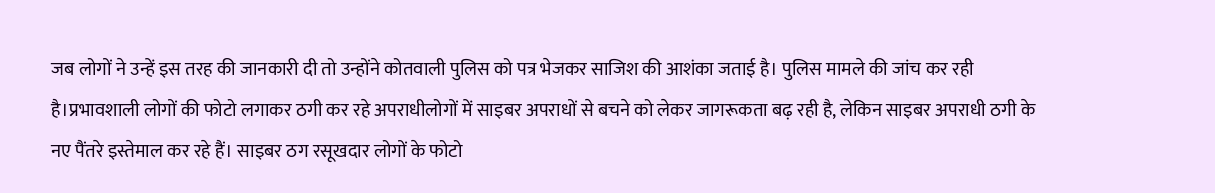जब लोगों ने उन्हें इस तरह की जानकारी दी तो उन्होंने कोतवाली पुलिस को पत्र भेजकर साजिश की आशंका जताई है। पुलिस मामले की जांच कर रही है।प्रभावशाली लोगों की फोटो लगाकर ठगी कर रहे अपराधीलोगों में साइबर अपराधों से बचने को लेकर जागरूकता बढ़ रही है, लेकिन साइबर अपराधी ठगी के नए पैंतरे इस्तेमाल कर रहे हैं। साइबर ठग रसूखदार लोगों के फोटो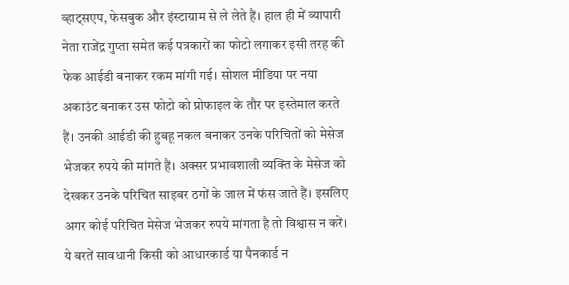व्हाट्सएप, फेसबुक और इंस्टाग्राम से ले लेते हैं। हाल ही में व्यापारी नेता राजेंद्र गुप्ता समेत कई पत्रकारों का फोटो लगाकर इसी तरह की फेक आईडी बनाकर रकम मांगी गई। सोशल मीडिया पर नया अकाउंट बनाकर उस फोटो को प्रोफाइल के तौर पर इस्तेमाल करते हैं। उनकी आईडी की हुबहू नकल बनाकर उनके परिचितों को मेसेज भेजकर रुपये की मांगते हैं। अक्सर प्रभावशाली व्यक्ति के मेसेज को देखकर उनके परिचित साइबर ठगों के जाल में फंस जाते हैं। इसलिए अगर कोई परिचित मेसेज भेजकर रुपये मांगता है तो विश्वास न करें। ये बरतें सावधानी किसी को आधारकार्ड या पैनकार्ड न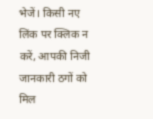भेजें। किसी नए लिंक पर क्लिक न करें, आपकी निजी जानकारी ठगों को मिल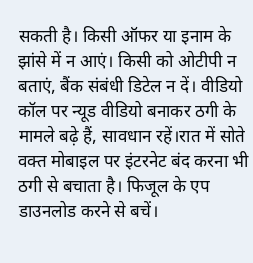सकती है। किसी ऑफर या इनाम के झांसे में न आएं। किसी को ओटीपी न बताएं, बैंक संबंधी डिटेल न दें। वीडियो कॉल पर न्यूड वीडियो बनाकर ठगी के मामले बढ़े हैं, सावधान रहें।रात में सोते वक्त मोबाइल पर इंटरनेट बंद करना भी ठगी से बचाता है। फिजूल के एप डाउनलोड करने से बचें।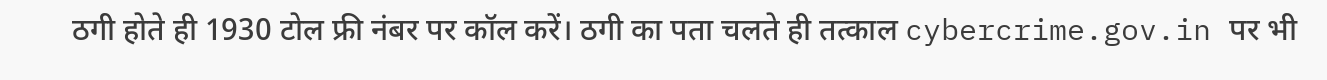ठगी होते ही 1930 टोल फ्री नंबर पर कॉल करें। ठगी का पता चलते ही तत्काल cybercrime.gov.in पर भी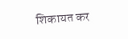शिकायत कर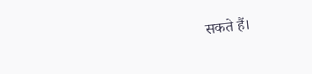सकते हैं।